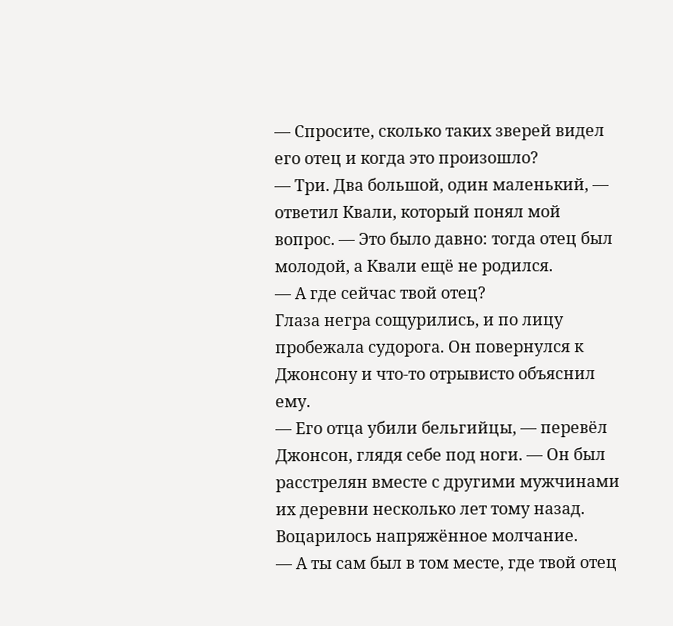— Спросите, сколько таких зверей видел его отец и когда это произошло?
— Три. Два большой, один маленький, — ответил Квали, который понял мой вопрос. — Это было давно: тогда отец был молодой, а Квали ещё не родился.
— А где сейчас твой отец?
Глаза негра сощурились, и по лицу пробежала судорога. Он повернулся к Джонсону и что-то отрывисто объяснил ему.
— Его отца убили бельгийцы, — перевёл Джонсон, глядя себе под ноги. — Он был расстрелян вместе с другими мужчинами их деревни несколько лет тому назад.
Воцарилось напряжённое молчание.
— А ты сам был в том месте, где твой отец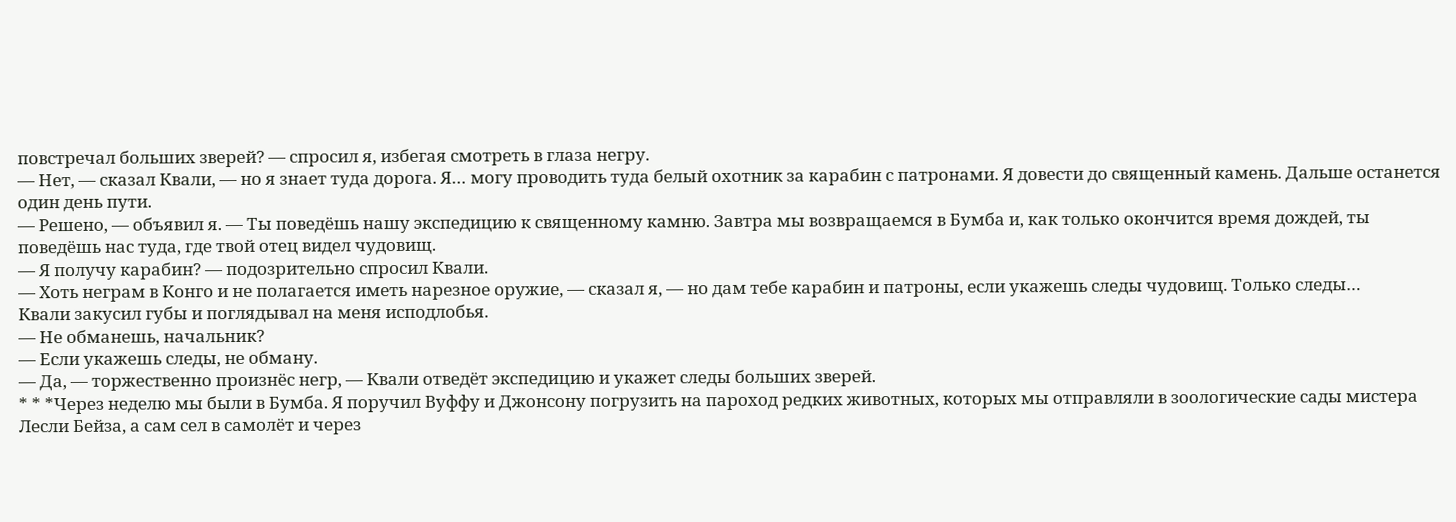повстречал больших зверей? — спросил я, избегая смотреть в глаза негру.
— Нет, — сказал Квали, — но я знает туда дорога. Я… могу проводить туда белый охотник за карабин с патронами. Я довести до священный камень. Дальше останется один день пути.
— Решено, — объявил я. — Ты поведёшь нашу экспедицию к священному камню. Завтра мы возвращаемся в Бумба и, как только окончится время дождей, ты поведёшь нас туда, где твой отец видел чудовищ.
— Я получу карабин? — подозрительно спросил Квали.
— Хоть неграм в Конго и не полагается иметь нарезное оружие, — сказал я, — но дам тебе карабин и патроны, если укажешь следы чудовищ. Только следы…
Квали закусил губы и поглядывал на меня исподлобья.
— Не обманешь, начальник?
— Если укажешь следы, не обману.
— Да, — торжественно произнёс негр, — Квали отведёт экспедицию и укажет следы больших зверей.
* * *Через неделю мы были в Бумба. Я поручил Вуффу и Джонсону погрузить на пароход редких животных, которых мы отправляли в зоологические сады мистера Лесли Бейза, а сам сел в самолёт и через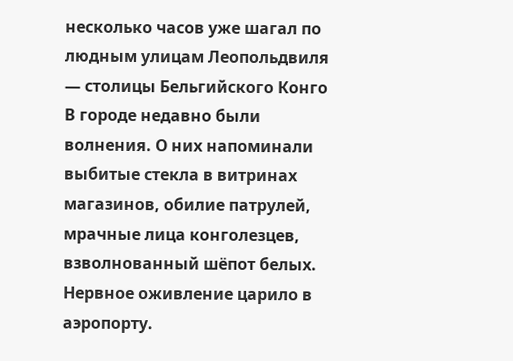несколько часов уже шагал по людным улицам Леопольдвиля — столицы Бельгийского Конго
В городе недавно были волнения. О них напоминали выбитые стекла в витринах магазинов, обилие патрулей, мрачные лица конголезцев, взволнованный шёпот белых. Нервное оживление царило в аэропорту.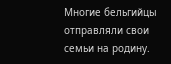Многие бельгийцы отправляли свои семьи на родину.